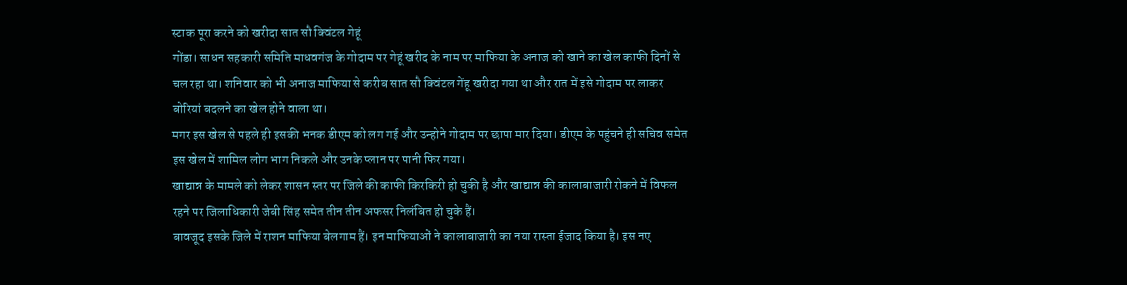स्टाक पूरा करने को खरीदा सात सौ क्विंटल गेहूं
गोंडा। साधन सहकारी समिति माधवगंज के गोदाम पर गेहूं खरीद के नाम पर माफिया के अनाज को खाने का खेल काफी दिनों से चल रहा था। शनिवार को भी अनाज माफिया से करीब सात सौ क्विंटल गेंहू खरीदा गया था और रात में इसे गोदाम पर लाकर बोरियां बदलने का खेल होने वाला था।
मगर इस खेल से पहले ही इसकी भनक डीएम को लग गई और उन्होने गोदाम पर छापा मार दिया। डीएम के पहुंचने ही सचिव समेत इस खेल में शामिल लोग भाग निकले और उनके प्लान पर पानी फिर गया।
खाद्यान्न के मामले को लेकर शासन स्तर पर जिले की काफी किरकिरी हो चुकी है और खाद्यान्न की कालाबाजारी रोकने में विफल रहने पर जिलाधिकारी जेबी सिंह समेत तीन तीन अफसर निलंबित हो चुके हैं।
बावजूद इसके जिले में राशन माफिया बेलगाम हैं। इन माफियाओं ने कालाबाजारी का नया रास्ता ईजाद किया है। इस नए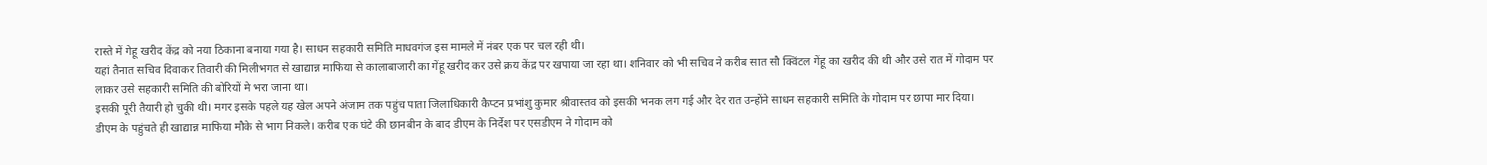रास्ते में गेहू खरीद केंद्र को नया ठिकाना बनाया गया है। साधन सहकारी समिति माधवगंज इस मामले में नंबर एक पर चल रही थी।
यहां तैनात सचिव दिवाकर तिवारी की मिलीभगत से खाद्यान्न माफिया से कालाबाजारी का गेंहू खरीद कर उसे क्रय केंद्र पर खपाया जा रहा था। शनिवार को भी सचिव ने करीब सात सौ क्विंटल गेंहू का खरीद की थी और उसे रात में गोदाम पर लाकर उसे सहकारी समिति की बोरियों मे भरा जाना था।
इसकी पूरी तैयारी हो चुकी थी। मगर इसके पहले यह खेल अपने अंजाम तक पहुंच पाता जिलाधिकारी कैप्टन प्रभांशु कुमार श्रीवास्तव को इसकी भनक लग गई और देर रात उन्होंने साधन सहकारी समिति के गोदाम पर छापा मार दिया।
डीएम के पहुंचते ही खाद्यान्न माफिया मौके से भाग निकले। करीब एक घंटे की छानबीन के बाद डीएम के निर्देश पर एसडीएम ने गोदाम को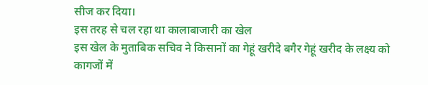सीज कर दिया।
इस तरह से चल रहा था कालाबाजारी का खेल
इस खेल के मुताबिक सचिव ने किसानों का गेहूं खरीदे बगैर गेहूं खरीद के लक्ष्य को कागजों में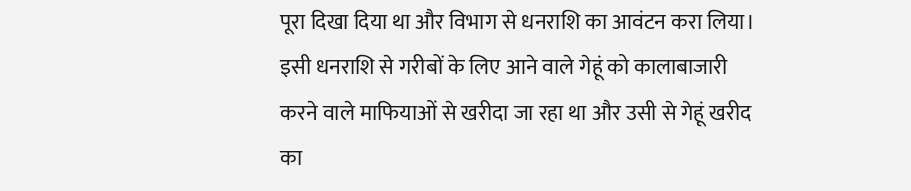पूरा दिखा दिया था और विभाग से धनराशि का आवंटन करा लिया।
इसी धनराशि से गरीबों के लिए आने वाले गेहूं को कालाबाजारी करने वाले माफियाओं से खरीदा जा रहा था और उसी से गेहूं खरीद का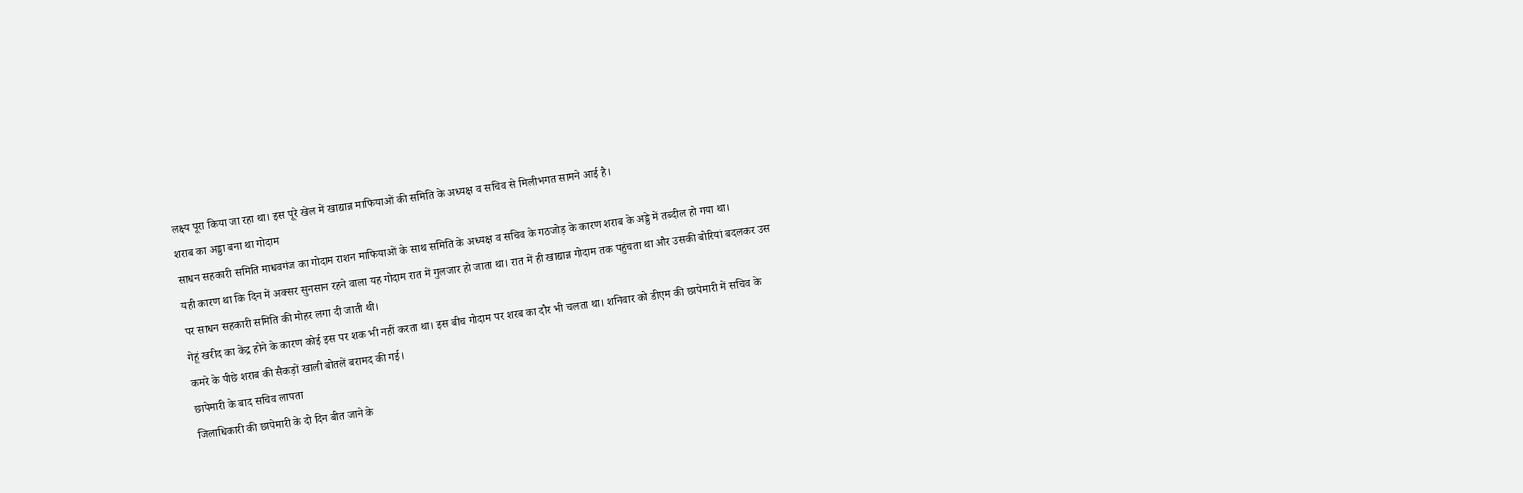लक्ष्य पूरा किया जा रहा था। इस पूरे खेल में खाद्यान्न माफियाओं की समिति के अध्यक्ष व सचिव से मिलीभगत सामने आई है।
शराब का अड्डा बना था गोदाम
साधन सहकारी समिति माधवगंज का गोदाम राशन माफियाओं के साथ समिति के अध्यक्ष व सचिव के गठजोड़ के कारण शराब के अड्डे में तब्दील हो गया था।
यही कारण था कि दिन में अक्सर सुनसान रहने वाला यह गोदाम रात में गुलजार हो जाता था। रात में ही खाद्यान्न गोदाम तक पहुंचता था और उसकी बोरियां बदलकर उस पर साधन सहकारी समिति की मोहर लगा दी जाती थी।
गेहूं खरीद का केंद्र होने के कारण कोई इस पर शक भी नहीं करता था। इस बीच गोदाम पर शरब का दौर भी चलता था। शनिवार को डीएम की छापेमारी में सचिव के कमरे के पीछे शराब की सैकड़ों खाली बोतलें बरामद की गई।
छापेमारी के बाद सचिव लापता
जिलाधिकारी की छापेमारी के दो दिन बीत जाने के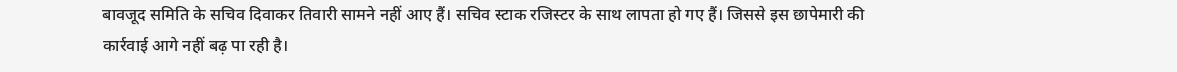बावजूद समिति के सचिव दिवाकर तिवारी सामने नहीं आए हैं। सचिव स्टाक रजिस्टर के साथ लापता हो गए हैं। जिससे इस छापेमारी की कार्रवाई आगे नहीं बढ़ पा रही है।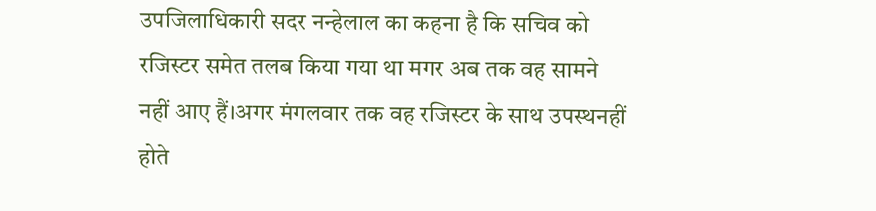उपजिलाधिकारी सदर नन्हेलाल का कहना है कि सचिव को रजिस्टर समेत तलब किया गया था मगर अब तक वह सामने नहीं आए हैं।अगर मंगलवार तक वह रजिस्टर के साथ उपस्थनहीं होते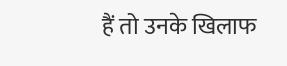हैं तो उनके खिलाफ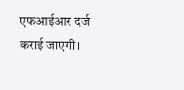एफआईआर दर्ज कराई जाएगी।